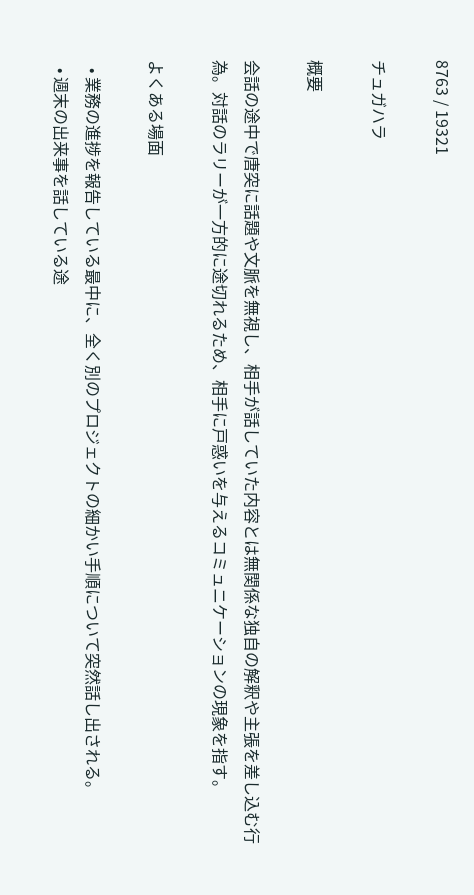8763 / 19321

チュガハラ

概要

会話の途中で唐突に話題や文脈を無視し、相手が話していた内容とは無関係な独自の解釈や主張を差し込む行為。対話のラリーが一方的に途切れるため、相手に戸惑いを与えるコミュニケーションの現象を指す。

よくある場面

  • 業務の進捗を報告している最中に、全く別のプロジェクトの細かい手順について突然話し出される。
  • 週末の出来事を話している途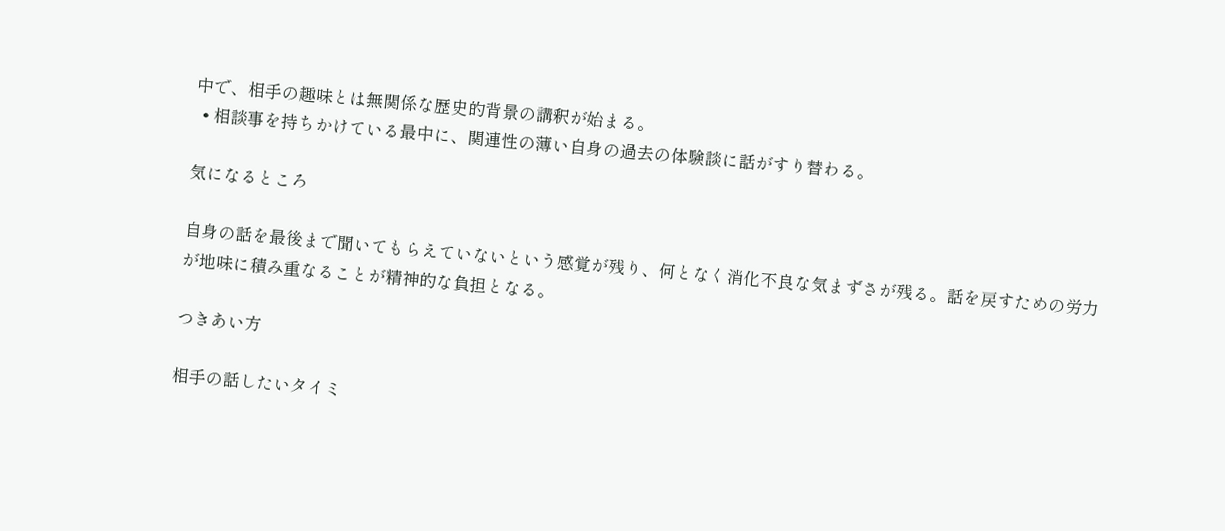中で、相手の趣味とは無関係な歴史的背景の講釈が始まる。
  • 相談事を持ちかけている最中に、関連性の薄い自身の過去の体験談に話がすり替わる。

気になるところ

自身の話を最後まで聞いてもらえていないという感覚が残り、何となく消化不良な気まずさが残る。話を戻すための労力が地味に積み重なることが精神的な負担となる。

つきあい方

相手の話したいタイミ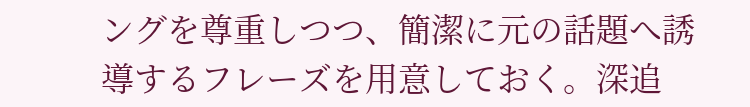ングを尊重しつつ、簡潔に元の話題へ誘導するフレーズを用意しておく。深追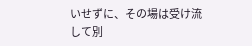いせずに、その場は受け流して別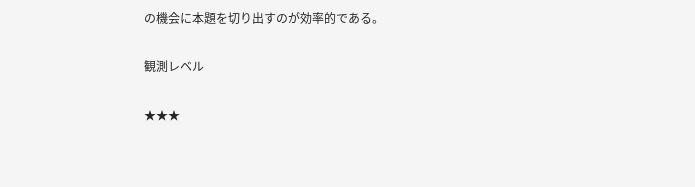の機会に本題を切り出すのが効率的である。

観測レベル

★★★